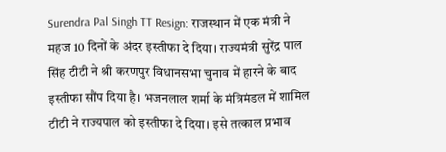Surendra Pal Singh TT Resign: राजस्थान में एक मंत्री ने महज 10 दिनों के अंदर इस्तीफा दे दिया। राज्यमंत्री सुरेंद्र पाल सिंह टीटी ने श्री करणपुर विधानसभा चुनाव में हारने के बाद इस्तीफा सौंप दिया है। भजनलाल शर्मा के मंत्रिमंडल में शामिल टीटी ने राज्यपाल को इस्तीफा दे दिया। इसे तत्काल प्रभाव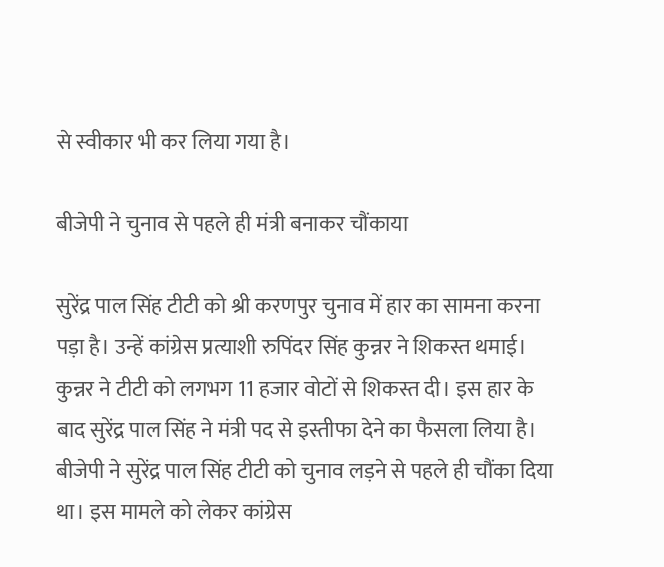से स्वीकार भी कर लिया गया है।

बीजेपी ने चुनाव से पहले ही मंत्री बनाकर चौंकाया

सुरेंद्र पाल सिंह टीटी को श्री करणपुर चुनाव में हार का सामना करना पड़ा है। उन्हें कांग्रेस प्रत्याशी रुपिंदर सिंह कुन्नर ने शिकस्त थमाई। कुन्नर ने टीटी को लगभग 11 हजार वोटों से शिकस्त दी। इस हार के बाद सुरेंद्र पाल सिंह ने मंत्री पद से इस्तीफा देने का फैसला लिया है। बीजेपी ने सुरेंद्र पाल सिंह टीटी को चुनाव लड़ने से पहले ही चौंका दिया था। इस मामले को लेकर कांग्रेस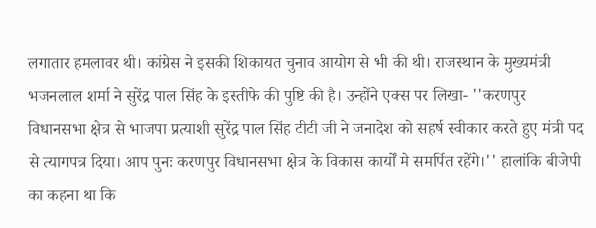लगातार हमलावर थी। कांग्रेस ने इसकी शिकायत चुनाव आयोग से भी की थी। राजस्थान के मुख्यमंत्री भजनलाल शर्मा ने सुरेंद्र पाल सिंह के इस्तीफे की पुष्टि की है। उन्होंने एक्स पर लिखा- ''करणपुर विधानसभा क्षेत्र से भाजपा प्रत्याशी सुरेंद्र पाल सिंह टीटी जी ने जनादेश को सहर्ष स्वीकार करते हुए मंत्री पद से त्यागपत्र दिया। आप पुनः करणपुर विधानसभा क्षेत्र के विकास कार्यों मे समर्पित रहेंगे।'' हालांकि बीजेपी का कहना था कि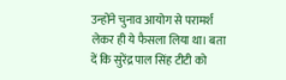उन्होंने चुनाव आयोग से परामर्श लेकर ही ये फैसला लिया था। बता दें कि सुरेंद्र पाल सिंह टीटी को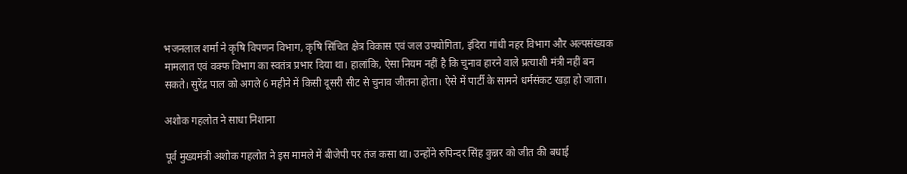भजनलाल शर्मा ने कृषि विपणन विभाग, कृषि सिंचित क्षेत्र विकास एवं जल उपयोगिता, इंदिरा गांधी नहर विभाग और अल्पसंख्यक मामलात एवं वक्फ विभाग का स्वतंत्र प्रभार दिया था। हालांकि, ऐसा नियम नहीं है कि चुनाव हारने वाले प्रत्याशी मंत्री नहीं बन सकते। सुरेंद्र पाल को अगले 6 महीने में किसी दूसरी सीट से चुनाव जीतना होता। ऐसे में पार्टी के सामने धर्मसंकट खड़ा हो जाता।

अशोक गहलोत ने साधा निशाना

पूर्व मुख्यमंत्री अशोक गहलोत ने इस मामले में बीजेपी पर तंज कसा था। उन्होंने रुपिन्दर सिंह कुन्नर को जीत की बधाई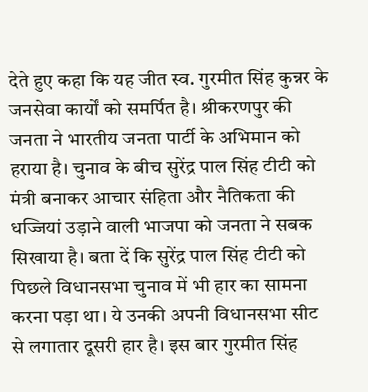देते हुए कहा कि यह जीत स्व. गुरमीत सिंह कुन्नर के जनसेवा कार्यों को समर्पित है। श्रीकरणपुर की जनता ने भारतीय जनता पार्टी के अभिमान को हराया है। चुनाव के बीच सुरेंद्र पाल सिंह टीटी को मंत्री बनाकर आचार संहिता और नैतिकता की धज्जियां उड़ाने वाली भाजपा को जनता ने सबक सिखाया है। बता दें कि सुरेंद्र पाल सिंह टीटी को पिछले विधानसभा चुनाव में भी हार का सामना करना पड़ा था। ये उनकी अपनी विधानसभा सीट से लगातार दूसरी हार है। इस बार गुरमीत सिंह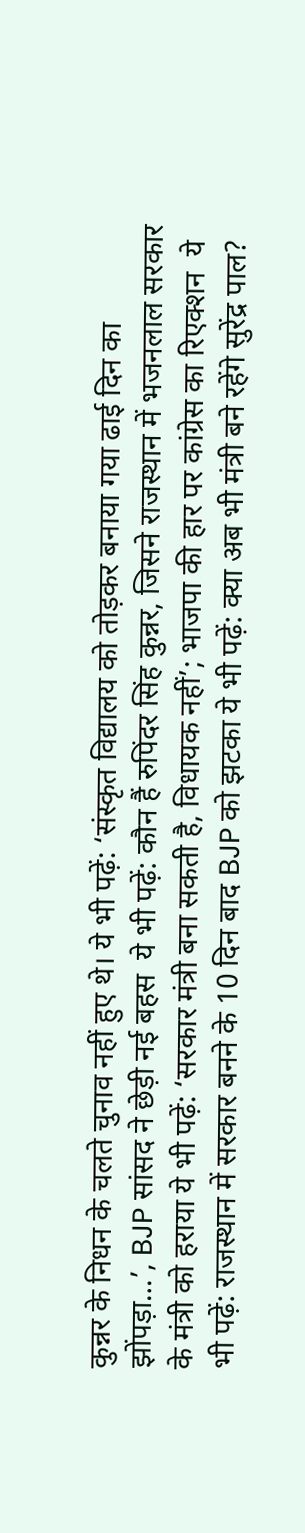कुन्नर के निधन के चलते चुनाव नहीं हुए थे। ये भी पढ़ें: ‘संस्कृत विद्यालय को तोड़कर बनाया गया ढाई दिन का झोंपड़ा…’, BJP सांसद ने छेड़ी नई बहस  ये भी पढ़ें: कौन हैं रुपिंदर सिंह कुन्नर, जिसने राजस्थान में भजनलाल सरकार के मंत्री को हराया ये भी पढ़ें: ‘सरकार मंत्री बना सकती है, विधायक नहीं’; भाजपा की हार पर कांग्रेस का रिएक्शन  ये भी पढ़ें: राजस्‍थान में सरकार बनने के 10 द‍िन बाद BJP को झटका ये भी पढ़ें: क्या अब भी मंत्री बने रहेंगे सुरेंद्र पाल?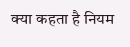क्या कहता है नियम